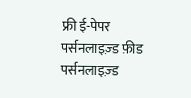फ्री ई-पेपर
पर्सनलाइज़्ड फ़ीड
पर्सनलाइज़्ड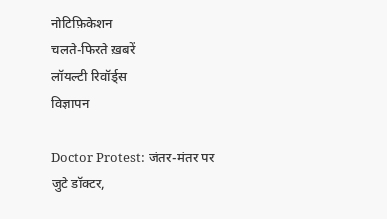नोटिफ़िकेशन
चलते-फिरते ख़बरें
लॉयल्टी रिवॉर्ड्स
विज्ञापन

Doctor Protest: जंतर-मंतर पर जुटे डॉक्टर,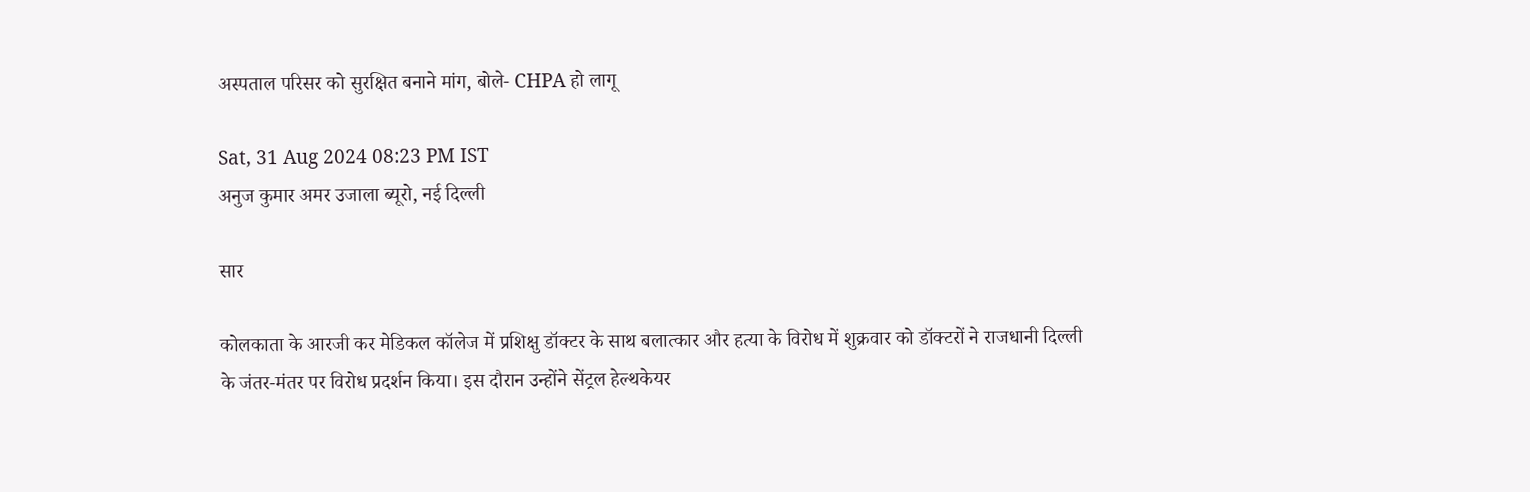अस्पताल परिसर को सुरक्षित बनाने मांग, बोले- CHPA हो लागू

Sat, 31 Aug 2024 08:23 PM IST
अनुज कुमार अमर उजाला ब्यूरो, नई दिल्ली

सार

कोलकाता के आरजी कर मेडिकल कॉलेज में प्रशिक्षु डॉक्टर के साथ बलात्कार और हत्या के विरोध में शुक्रवार को डॉक्टरों ने राजधानी दिल्ली के जंतर-मंतर पर विरोध प्रदर्शन किया। इस दौरान उन्होंने सेंट्रल हेल्थकेयर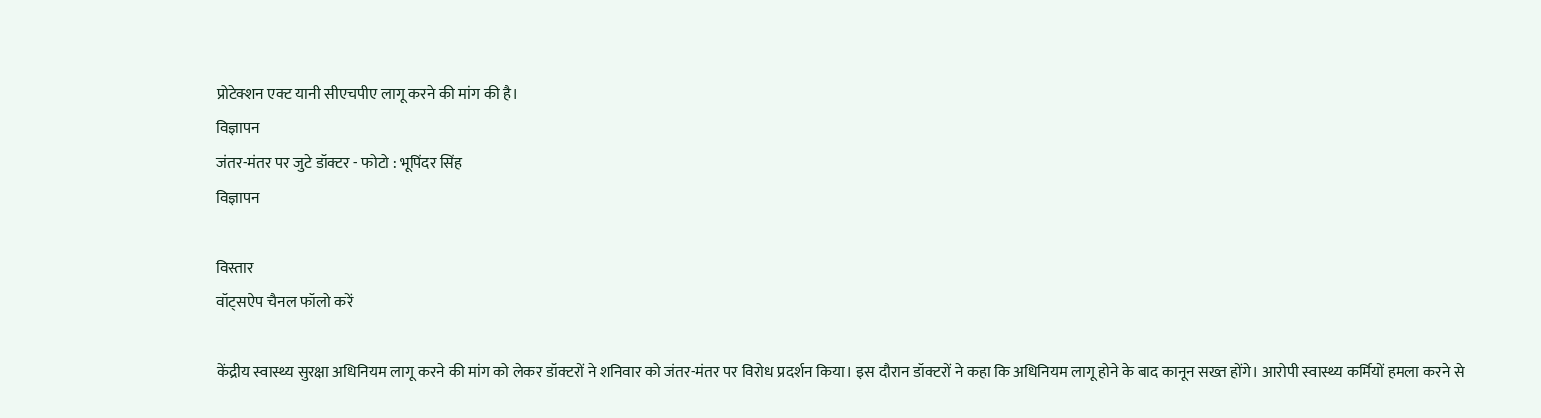प्रोटेक्शन एक्ट यानी सीएचपीए लागू करने की मांग की है।
विज्ञापन
जंतर-मंतर पर जुटे डॉक्टर - फोटो : भूपिंदर सिंह
विज्ञापन

विस्तार
वॉट्सऐप चैनल फॉलो करें

केंद्रीय स्वास्थ्य सुरक्षा अधिनियम लागू करने की मांग को लेकर डॉक्टरों ने शनिवार को जंतर-मंतर पर विरोध प्रदर्शन किया। इस दौरान डॉक्टरों ने कहा कि अधिनियम लागू होने के बाद कानून सख्त होंगे। आरोपी स्वास्थ्य कर्मियों हमला करने से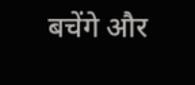बचेंगे और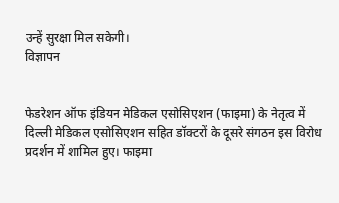उन्हें सुरक्षा मिल सकेगी।
विज्ञापन


फेडरेशन ऑफ इंडियन मेडिकल एसोसिएशन (फाइमा) के नेतृत्व में दिल्ली मेडिकल एसोसिएशन सहित डॉक्टरों के दूसरे संगठन इस विरोध प्रदर्शन में शामिल हुए। फाइमा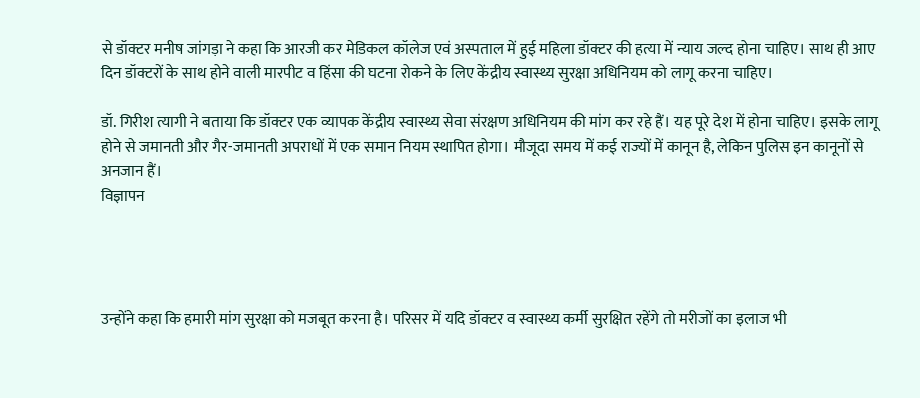से डॉक्टर मनीष जांगड़ा ने कहा कि आरजी कर मेडिकल कॉलेज एवं अस्पताल में हुई महिला डॉक्टर की हत्या में न्याय जल्द होना चाहिए। साथ ही आए दिन डॉक्टरों के साथ होने वाली मारपीट व हिंसा की घटना रोकने के लिए केंद्रीय स्वास्थ्य सुरक्षा अधिनियम को लागू करना चाहिए।

डॉ. गिरीश त्यागी ने बताया कि डॉक्टर एक व्यापक केंद्रीय स्वास्थ्य सेवा संरक्षण अधिनियम की मांग कर रहे हैं। यह पूरे देश में होना चाहिए। इसके लागू होने से जमानती और गैर-जमानती अपराधों में एक समान नियम स्थापित होगा। मौजूदा समय में कई राज्यों में कानून है, लेकिन पुलिस इन कानूनों से अनजान हैं।
विज्ञापन




उन्होंने कहा कि हमारी मांग सुरक्षा को मजबूत करना है। परिसर में यदि डॉक्टर व स्वास्थ्य कर्मी सुरक्षित रहेंगे तो मरीजों का इलाज भी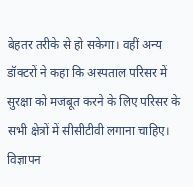बेहतर तरीके से हो सकेगा। वहीं अन्य डॉक्टरों ने कहा कि अस्पताल परिसर में सुरक्षा को मजबूत करने के लिए परिसर के सभी क्षेत्रों में सीसीटीवी लगाना चाहिए।
विज्ञापन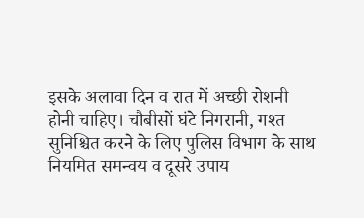इसके अलावा दिन व रात में अच्छी रोशनी होनी चाहिए। चौबीसों घंटे निगरानी, गश्त सुनिश्चित करने के लिए पुलिस विभाग के साथ नियमित समन्वय व दूसरे उपाय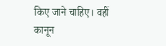किए जाने चाहिए। वहीं कानून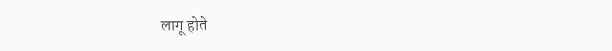लागू होते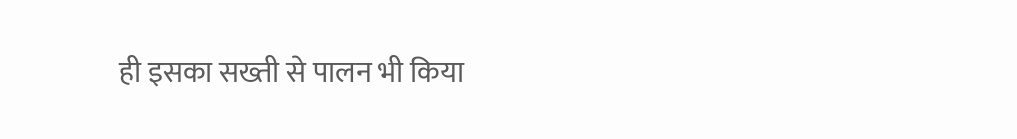ही इसका सख्ती से पालन भी किया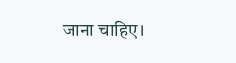जाना चाहिए।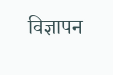विज्ञापन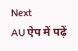Next
AU ऐप में पढ़ें